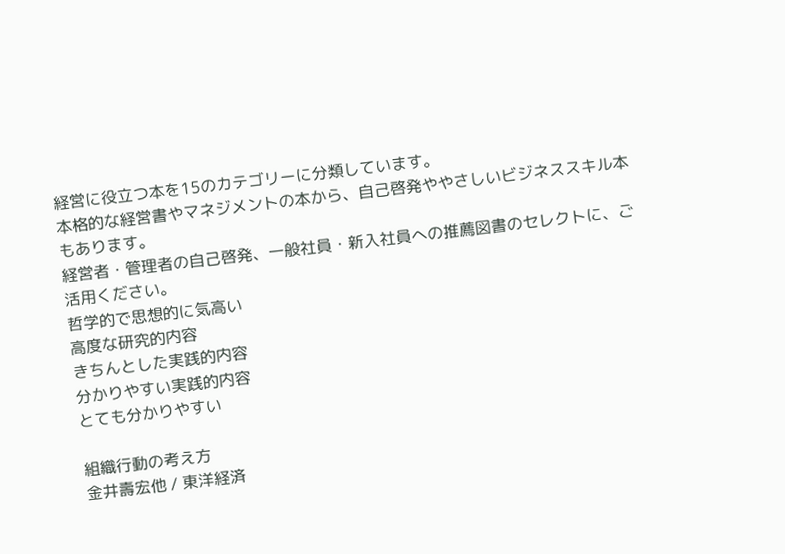経営に役立つ本を15のカテゴリーに分類しています。
本格的な経営書やマネジメントの本から、自己啓発ややさしいビジネススキル本もあります。
経営者・管理者の自己啓発、一般社員・新入社員への推薦図書のセレクトに、ご活用ください。
哲学的で思想的に気高い
高度な研究的内容
きちんとした実践的内容
分かりやすい実践的内容
とても分かりやすい

組織行動の考え方
金井壽宏他 / 東洋経済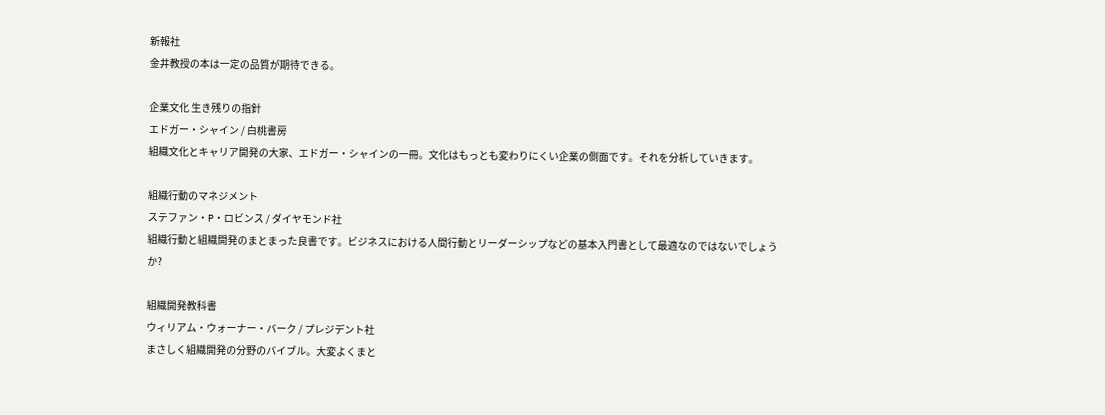新報社
金井教授の本は一定の品質が期待できる。

企業文化 生き残りの指針
エドガー・シャイン / 白桃書房
組織文化とキャリア開発の大家、エドガー・シャインの一冊。文化はもっとも変わりにくい企業の側面です。それを分析していきます。

組織行動のマネジメント
ステファン・P・ロビンス / ダイヤモンド社
組織行動と組織開発のまとまった良書です。ビジネスにおける人間行動とリーダーシップなどの基本入門書として最適なのではないでしょうか?

組織開発教科書
ウィリアム・ウォーナー・バーク / プレジデント社
まさしく組織開発の分野のバイブル。大変よくまと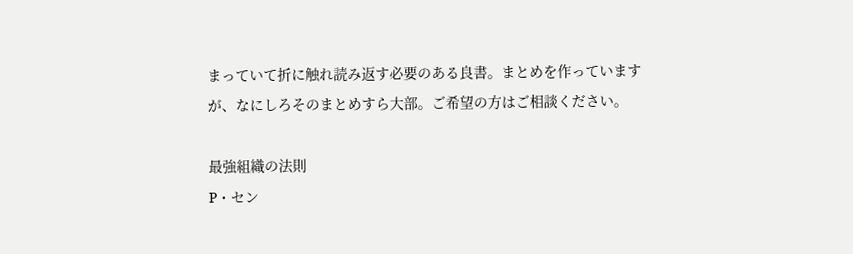まっていて折に触れ読み返す必要のある良書。まとめを作っていますが、なにしろそのまとめすら大部。ご希望の方はご相談ください。

最強組織の法則
P・セン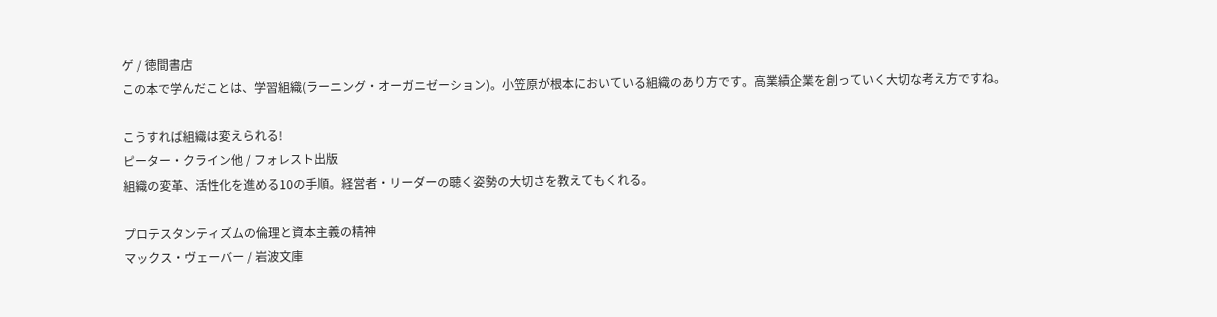ゲ / 徳間書店
この本で学んだことは、学習組織(ラーニング・オーガニゼーション)。小笠原が根本においている組織のあり方です。高業績企業を創っていく大切な考え方ですね。

こうすれば組織は変えられる!
ピーター・クライン他 / フォレスト出版
組織の変革、活性化を進める10の手順。経営者・リーダーの聴く姿勢の大切さを教えてもくれる。

プロテスタンティズムの倫理と資本主義の精神
マックス・ヴェーバー / 岩波文庫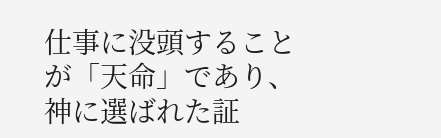仕事に没頭することが「天命」であり、神に選ばれた証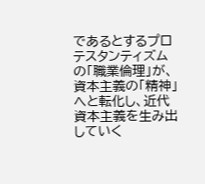であるとするプロテスタンティズムの「職業倫理」が、資本主義の「精神」へと転化し、近代資本主義を生み出していく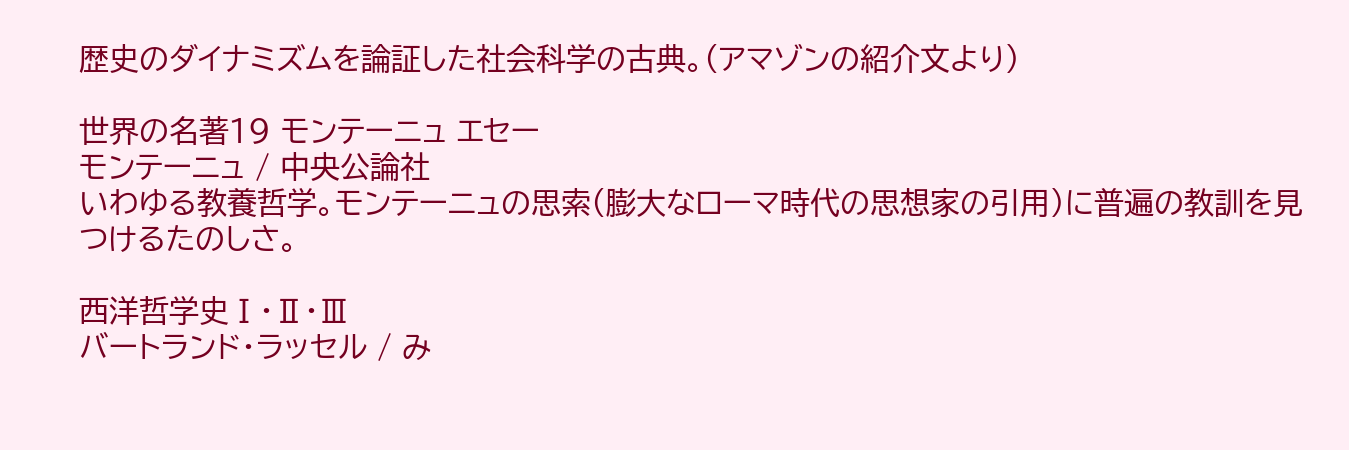歴史のダイナミズムを論証した社会科学の古典。(アマゾンの紹介文より)

世界の名著19 モンテーニュ エセー
モンテーニュ / 中央公論社
いわゆる教養哲学。モンテーニュの思索(膨大なローマ時代の思想家の引用)に普遍の教訓を見つけるたのしさ。

西洋哲学史Ⅰ・Ⅱ・Ⅲ
バートランド・ラッセル / み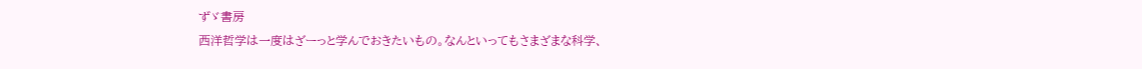ずゞ書房
西洋哲学は一度はざーっと学んでおきたいもの。なんといってもさまざまな科学、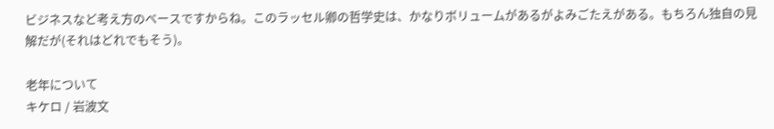ビジネスなど考え方のベースですからね。このラッセル卿の哲学史は、かなりボリュームがあるがよみごたえがある。もちろん独自の見解だが(それはどれでもそう)。

老年について
キケロ / 岩波文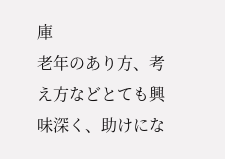庫
老年のあり方、考え方などとても興味深く、助けにな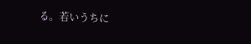る。若いうちに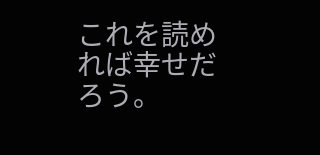これを読めれば幸せだろう。